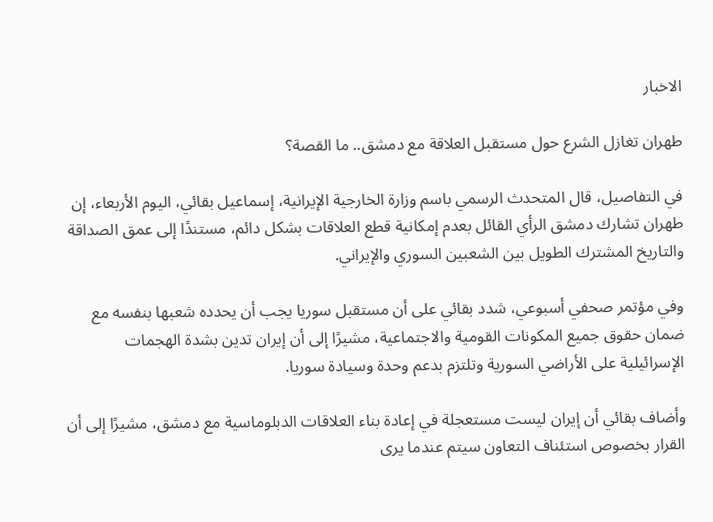الاخبار

طهران تغازل الشرع حول مستقبل العلاقة مع دمشق.. ما القصة؟

في التفاصيل، قال المتحدث الرسمي باسم وزارة الخارجية الإيرانية، إسماعيل بقائي، اليوم الأربعاء، إن طهران تشارك دمشق الرأي القائل بعدم إمكانية قطع العلاقات بشكل دائم، مستندًا إلى عمق الصداقة والتاريخ المشترك الطويل بين الشعبين السوري والإيراني.

وفي مؤتمر صحفي أسبوعي، شدد بقائي على أن مستقبل سوريا يجب أن يحدده شعبها بنفسه مع ضمان حقوق جميع المكونات القومية والاجتماعية، مشيرًا إلى أن إيران تدين بشدة الهجمات الإسرائيلية على الأراضي السورية وتلتزم بدعم وحدة وسيادة سوريا.

وأضاف بقائي أن إيران ليست مستعجلة في إعادة بناء العلاقات الدبلوماسية مع دمشق، مشيرًا إلى أن القرار بخصوص استئناف التعاون سيتم عندما يرى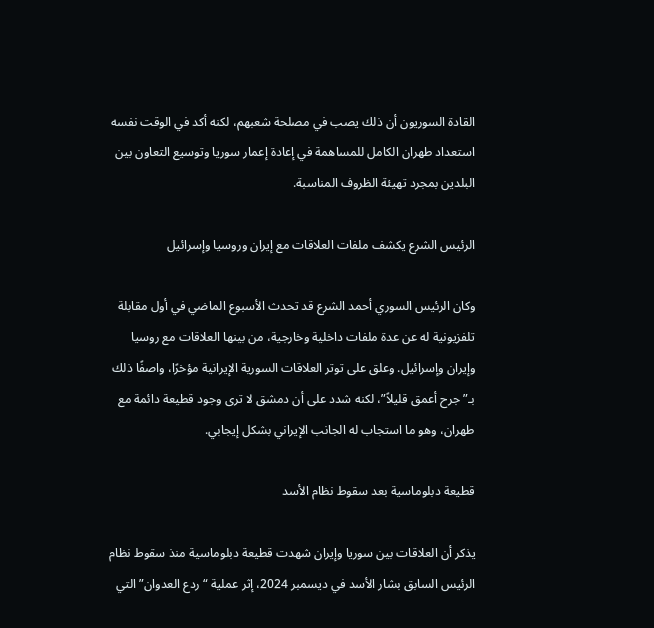القادة السوريون أن ذلك يصب في مصلحة شعبهم، لكنه أكد في الوقت نفسه استعداد طهران الكامل للمساهمة في إعادة إعمار سوريا وتوسيع التعاون بين البلدين بمجرد تهيئة الظروف المناسبة.

الرئيس الشرع يكشف ملفات العلاقات مع إيران وروسيا وإسرائيل

وكان الرئيس السوري أحمد الشرع قد تحدث الأسبوع الماضي في أول مقابلة تلفزيونية له عن عدة ملفات داخلية وخارجية، من بينها العلاقات مع روسيا وإيران وإسرائيل. وعلق على توتر العلاقات السورية الإيرانية مؤخرًا، واصفًا ذلك بـ”جرح أعمق قليلاً”، لكنه شدد على أن دمشق لا ترى وجود قطيعة دائمة مع طهران، وهو ما استجاب له الجانب الإيراني بشكل إيجابي.

قطيعة دبلوماسية بعد سقوط نظام الأسد

يذكر أن العلاقات بين سوريا وإيران شهدت قطيعة دبلوماسية منذ سقوط نظام الرئيس السابق بشار الأسد في ديسمبر 2024، إثر عملية “ردع العدوان” التي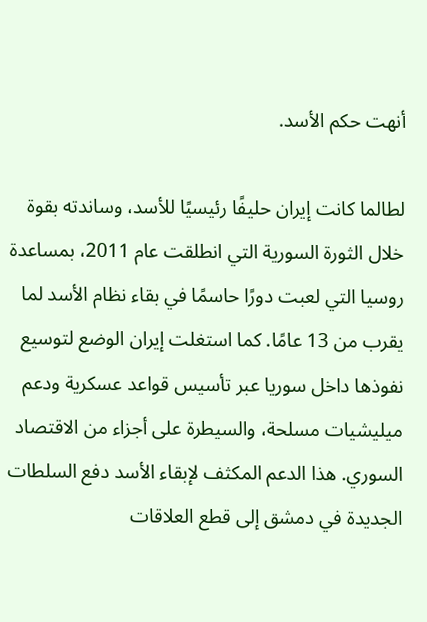أنهت حكم الأسد.

لطالما كانت إيران حليفًا رئيسيًا للأسد، وساندته بقوة خلال الثورة السورية التي انطلقت عام 2011، بمساعدة روسيا التي لعبت دورًا حاسمًا في بقاء نظام الأسد لما يقرب من 13 عامًا. كما استغلت إيران الوضع لتوسيع نفوذها داخل سوريا عبر تأسيس قواعد عسكرية ودعم ميليشيات مسلحة، والسيطرة على أجزاء من الاقتصاد السوري. هذا الدعم المكثف لإبقاء الأسد دفع السلطات الجديدة في دمشق إلى قطع العلاقات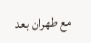مع طهران بعد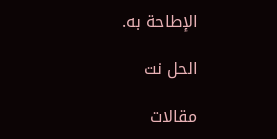الإطاحة به.

الحل نت

مقالات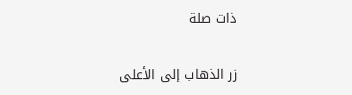ذات صلة

زر الذهاب إلى الأعلى